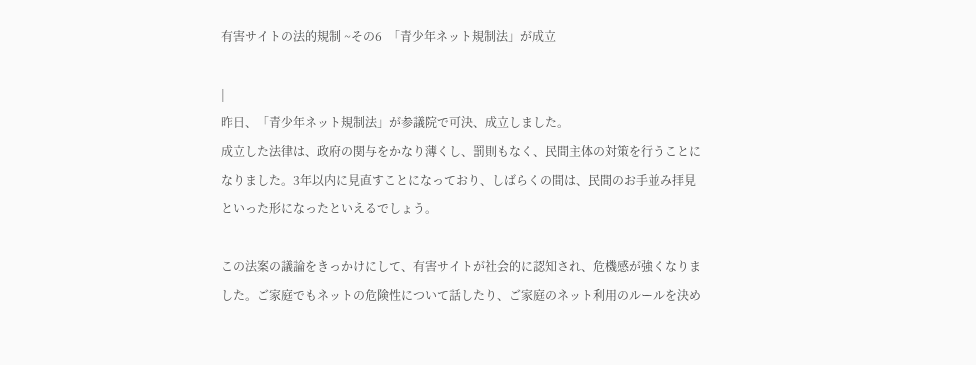有害サイトの法的規制 ~その6  「青少年ネット規制法」が成立

|
昨日、「青少年ネット規制法」が参議院で可決、成立しました。
成立した法律は、政府の関与をかなり薄くし、罰則もなく、民間主体の対策を行うことになりました。3年以内に見直すことになっており、しばらくの間は、民間のお手並み拝見といった形になったといえるでしょう。

この法案の議論をきっかけにして、有害サイトが社会的に認知され、危機感が強くなりました。ご家庭でもネットの危険性について話したり、ご家庭のネット利用のルールを決め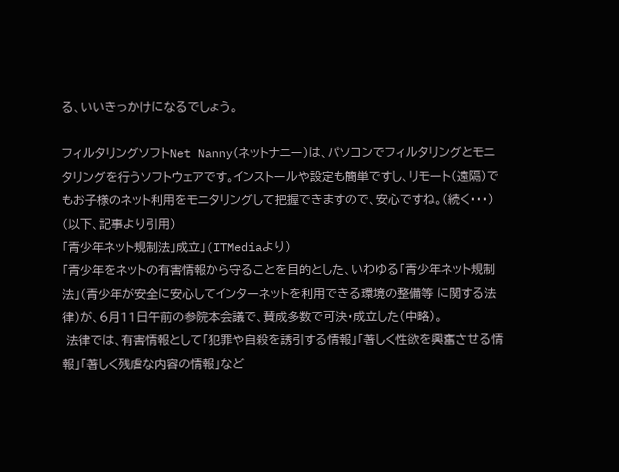る、いいきっかけになるでしょう。

フィルタリングソフトNet Nanny(ネットナニー)は、パソコンでフィルタリングとモニタリングを行うソフトウェアです。インストールや設定も簡単ですし、リモート(遠隔)でもお子様のネット利用をモニタリングして把握できますので、安心ですね。(続く・・・)
(以下、記事より引用)
「青少年ネット規制法」成立」(ITMediaより)
「青少年をネットの有害情報から守ることを目的とした、いわゆる「青少年ネット規制法」(青少年が安全に安心してインターネットを利用できる環境の整備等 に関する法律)が、6月11日午前の参院本会議で、賛成多数で可決・成立した(中略)。
 法律では、有害情報として「犯罪や自殺を誘引する情報」「著しく性欲を興奮させる情報」「著しく残虐な内容の情報」など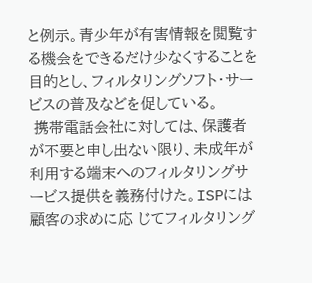と例示。青少年が有害情報を閲覧する機会をできるだけ少なくすることを目的とし、フィルタリングソフト・サービスの普及などを促している。
 携帯電話会社に対しては、保護者が不要と申し出ない限り、未成年が利用する端末へのフィルタリングサービス提供を義務付けた。ISPには顧客の求めに応 じてフィルタリング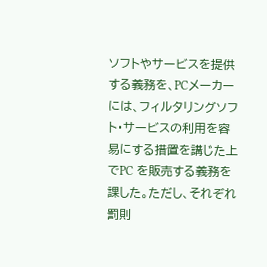ソフトやサービスを提供する義務を、PCメーカーには、フィルタリングソフト・サービスの利用を容易にする措置を講じた上でPC を販売する義務を課した。ただし、それぞれ罰則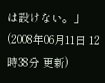は設けない。」
(2008年06月11日 12時38分 更新)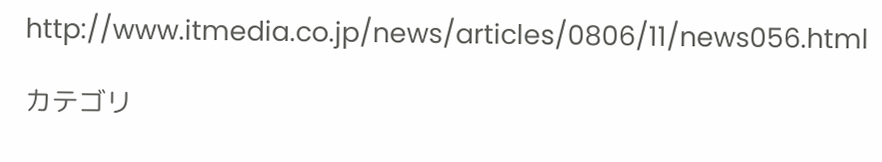http://www.itmedia.co.jp/news/articles/0806/11/news056.html

カテゴリ